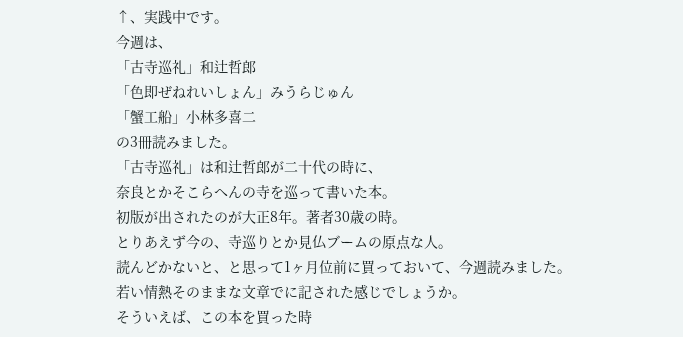↑、実践中です。
今週は、
「古寺巡礼」和辻哲郎
「色即ぜねれいしょん」みうらじゅん
「蟹工船」小林多喜二
の3冊読みました。
「古寺巡礼」は和辻哲郎が二十代の時に、
奈良とかそこらへんの寺を巡って書いた本。
初版が出されたのが大正8年。著者30歳の時。
とりあえず今の、寺巡りとか見仏ブームの原点な人。
読んどかないと、と思って1ヶ月位前に買っておいて、今週読みました。
若い情熱そのままな文章でに記された感じでしょうか。
そういえば、この本を買った時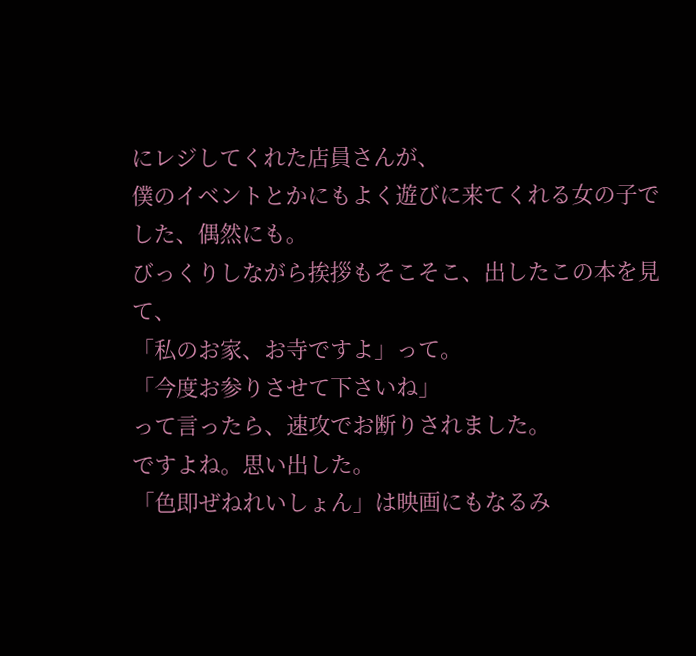にレジしてくれた店員さんが、
僕のイベントとかにもよく遊びに来てくれる女の子でした、偶然にも。
びっくりしながら挨拶もそこそこ、出したこの本を見て、
「私のお家、お寺ですよ」って。
「今度お参りさせて下さいね」
って言ったら、速攻でお断りされました。
ですよね。思い出した。
「色即ぜねれいしょん」は映画にもなるみ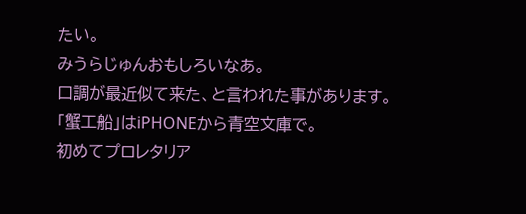たい。
みうらじゅんおもしろいなあ。
口調が最近似て来た、と言われた事があります。
「蟹工船」はiPHONEから青空文庫で。
初めてプロレタリア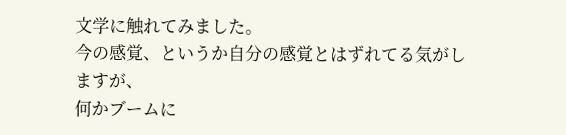文学に触れてみました。
今の感覚、というか自分の感覚とはずれてる気がしますが、
何かブームに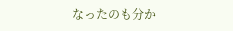なったのも分か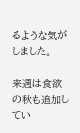るような気がしました。

来週は食欲の秋も追加してい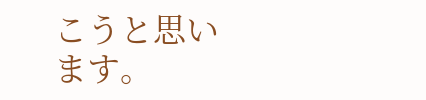こうと思います。